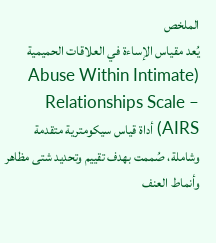الملخص
يُعد مقياس الإساءة في العلاقات الحميمية (Abuse Within Intimate Relationships Scale – AIRS) أداة قياس سيكومترية متقدمة وشاملة، صُممت بهدف تقييم وتحديد شتى مظاهر وأنماط العنف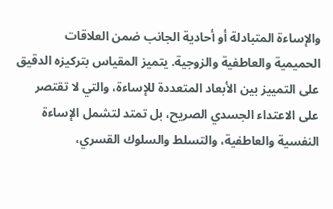والإساءة المتبادلة أو أحادية الجانب ضمن العلاقات الحميمية والعاطفية والزوجية. يتميز المقياس بتركيزه الدقيق على التمييز بين الأبعاد المتعددة للإساءة، والتي لا تقتصر على الاعتداء الجسدي الصريح، بل تمتد لتشمل الإساءة النفسية والعاطفية، والتسلط والسلوك القسري،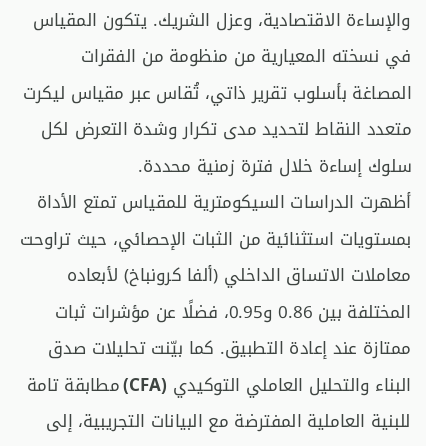والإساءة الاقتصادية، وعزل الشريك. يتكون المقياس في نسخته المعيارية من منظومة من الفقرات المصاغة بأسلوب تقرير ذاتي، تُقاس عبر مقياس ليكرت متعدد النقاط لتحديد مدى تكرار وشدة التعرض لكل سلوك إساءة خلال فترة زمنية محددة.
أظهرت الدراسات السيكومترية للمقياس تمتع الأداة بمستويات استثنائية من الثبات الإحصائي، حيث تراوحت معاملات الاتساق الداخلي (ألفا كرونباخ) لأبعاده المختلفة بين 0.86 و0.95، فضلًا عن مؤشرات ثبات ممتازة عند إعادة التطبيق. كما بيّنت تحليلات صدق البناء والتحليل العاملي التوكيدي (CFA) مطابقة تامة للبنية العاملية المفترضة مع البيانات التجريبية، إلى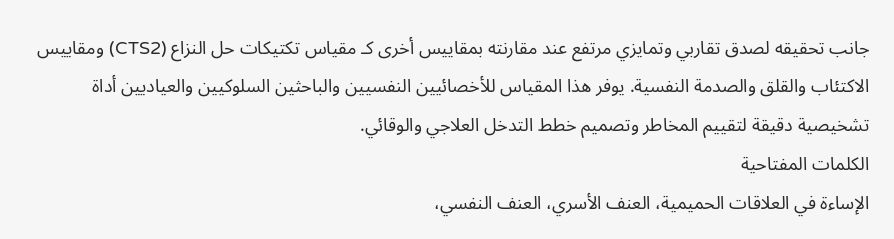جانب تحقيقه لصدق تقاربي وتمايزي مرتفع عند مقارنته بمقاييس أخرى كـ مقياس تكتيكات حل النزاع (CTS2) ومقاييس الاكتئاب والقلق والصدمة النفسية. يوفر هذا المقياس للأخصائيين النفسيين والباحثين السلوكيين والعياديين أداة تشخيصية دقيقة لتقييم المخاطر وتصميم خطط التدخل العلاجي والوقائي.
الكلمات المفتاحية
الإساءة في العلاقات الحميمية، العنف الأسري، العنف النفسي،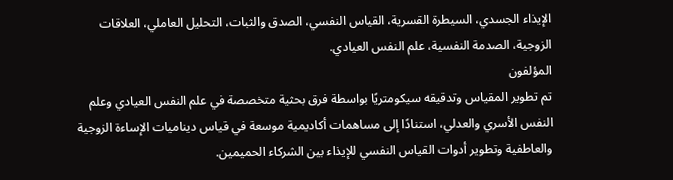الإيذاء الجسدي، السيطرة القسرية، القياس النفسي، الصدق والثبات، التحليل العاملي، العلاقات الزوجية، الصدمة النفسية، علم النفس العيادي.
المؤلفون
تم تطوير المقياس وتدقيقه سيكومتريًا بواسطة فرق بحثية متخصصة في علم النفس العيادي وعلم النفس الأسري والعدلي، استنادًا إلى مساهمات أكاديمية موسعة في قياس ديناميات الإساءة الزوجية والعاطفية وتطوير أدوات القياس النفسي للإيذاء بين الشركاء الحميمين.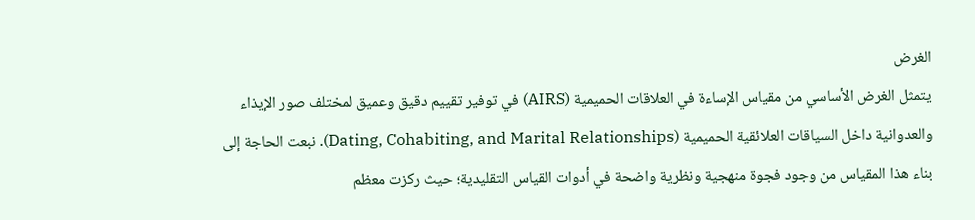الغرض
يتمثل الغرض الأساسي من مقياس الإساءة في العلاقات الحميمية (AIRS) في توفير تقييم دقيق وعميق لمختلف صور الإيذاء والعدوانية داخل السياقات العلائقية الحميمية (Dating, Cohabiting, and Marital Relationships). نبعت الحاجة إلى بناء هذا المقياس من وجود فجوة منهجية ونظرية واضحة في أدوات القياس التقليدية؛ حيث ركزت معظم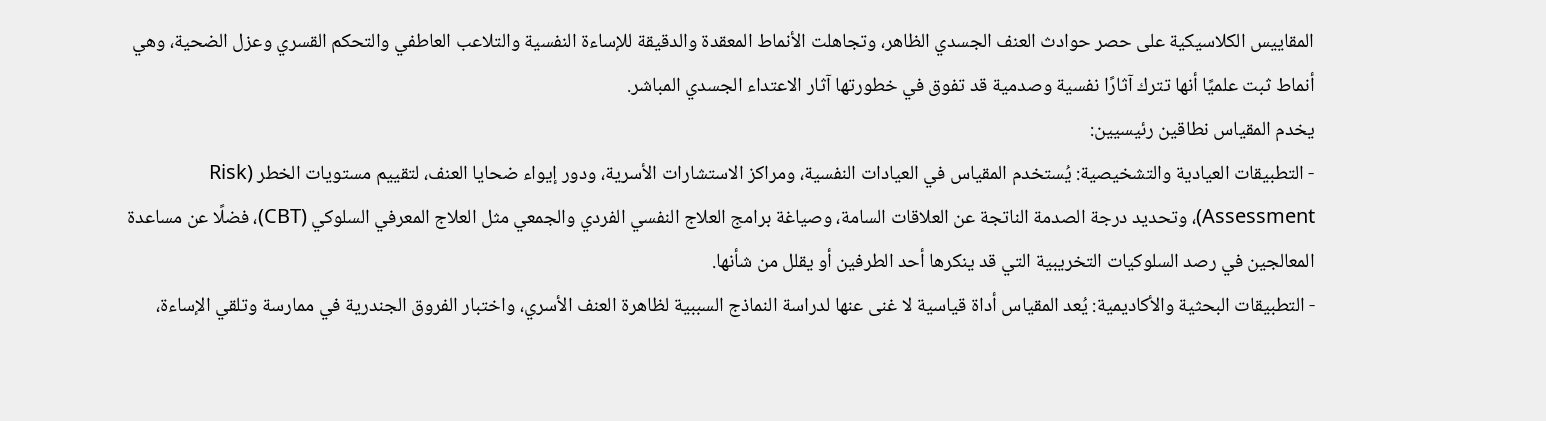المقاييس الكلاسيكية على حصر حوادث العنف الجسدي الظاهر، وتجاهلت الأنماط المعقدة والدقيقة للإساءة النفسية والتلاعب العاطفي والتحكم القسري وعزل الضحية، وهي أنماط ثبت علميًا أنها تترك آثارًا نفسية وصدمية قد تفوق في خطورتها آثار الاعتداء الجسدي المباشر.
يخدم المقياس نطاقين رئيسيين:
- التطبيقات العيادية والتشخيصية: يُستخدم المقياس في العيادات النفسية، ومراكز الاستشارات الأسرية، ودور إيواء ضحايا العنف، لتقييم مستويات الخطر (Risk Assessment)، وتحديد درجة الصدمة الناتجة عن العلاقات السامة، وصياغة برامج العلاج النفسي الفردي والجمعي مثل العلاج المعرفي السلوكي (CBT)، فضلًا عن مساعدة المعالجين في رصد السلوكيات التخريبية التي قد ينكرها أحد الطرفين أو يقلل من شأنها.
- التطبيقات البحثية والأكاديمية: يُعد المقياس أداة قياسية لا غنى عنها لدراسة النماذج السببية لظاهرة العنف الأسري، واختبار الفروق الجندرية في ممارسة وتلقي الإساءة،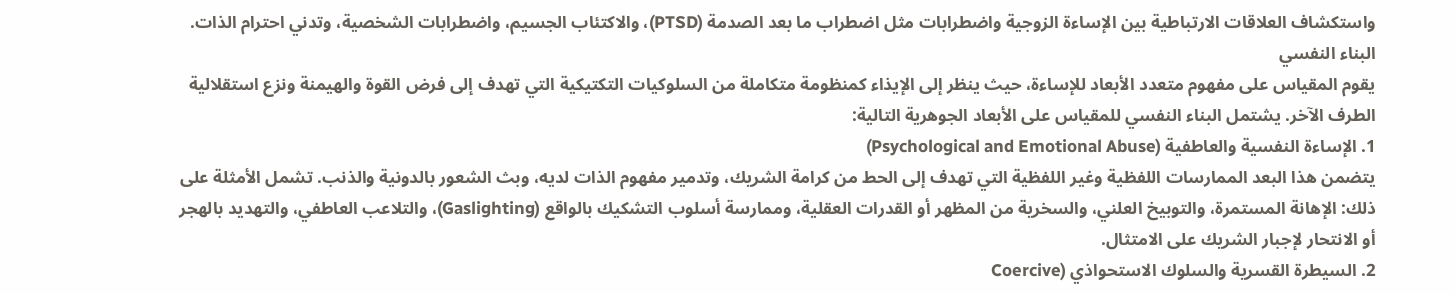واستكشاف العلاقات الارتباطية بين الإساءة الزوجية واضطرابات مثل اضطراب ما بعد الصدمة (PTSD)، والاكتئاب الجسيم، واضطرابات الشخصية، وتدني احترام الذات.
البناء النفسي
يقوم المقياس على مفهوم متعدد الأبعاد للإساءة، حيث ينظر إلى الإيذاء كمنظومة متكاملة من السلوكيات التكتيكية التي تهدف إلى فرض القوة والهيمنة ونزع استقلالية الطرف الآخر. يشتمل البناء النفسي للمقياس على الأبعاد الجوهرية التالية:
1. الإساءة النفسية والعاطفية (Psychological and Emotional Abuse)
يتضمن هذا البعد الممارسات اللفظية وغير اللفظية التي تهدف إلى الحط من كرامة الشريك، وتدمير مفهوم الذات لديه، وبث الشعور بالدونية والذنب. تشمل الأمثلة على ذلك: الإهانة المستمرة، والتوبيخ العلني، والسخرية من المظهر أو القدرات العقلية، وممارسة أسلوب التشكيك بالواقع (Gaslighting)، والتلاعب العاطفي، والتهديد بالهجر أو الانتحار لإجبار الشريك على الامتثال.
2. السيطرة القسرية والسلوك الاستحواذي (Coercive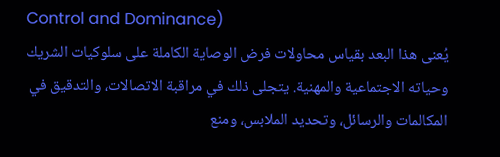Control and Dominance)
يُعنى هذا البعد بقياس محاولات فرض الوصاية الكاملة على سلوكيات الشريك وحياته الاجتماعية والمهنية. يتجلى ذلك في مراقبة الاتصالات، والتدقيق في المكالمات والرسائل، وتحديد الملابس، ومنع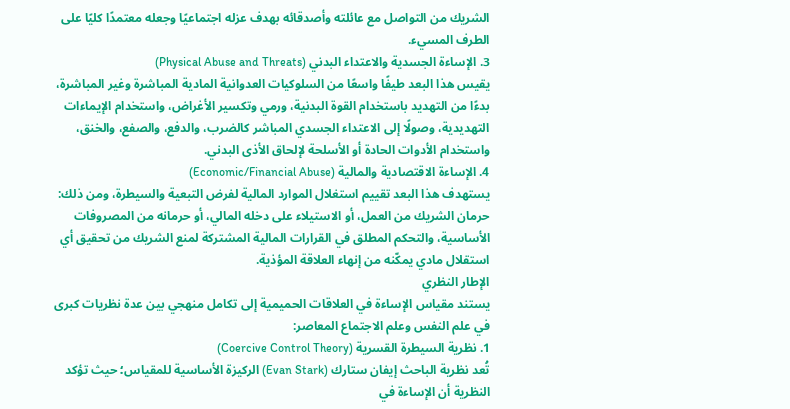الشريك من التواصل مع عائلته وأصدقائه بهدف عزله اجتماعيًا وجعله معتمدًا كليًا على الطرف المسيء.
3. الإساءة الجسدية والاعتداء البدني (Physical Abuse and Threats)
يقيس هذا البعد طيفًا واسعًا من السلوكيات العدوانية المادية المباشرة وغير المباشرة، بدءًا من التهديد باستخدام القوة البدنية، ورمي وتكسير الأغراض، واستخدام الإيماءات التهديدية، وصولًا إلى الاعتداء الجسدي المباشر كالضرب، والدفع، والصفع، والخنق، واستخدام الأدوات الحادة أو الأسلحة لإلحاق الأذى البدني.
4. الإساءة الاقتصادية والمالية (Economic/Financial Abuse)
يستهدف هذا البعد تقييم استغلال الموارد المالية لفرض التبعية والسيطرة، ومن ذلك: حرمان الشريك من العمل، أو الاستيلاء على دخله المالي، أو حرمانه من المصروفات الأساسية، والتحكم المطلق في القرارات المالية المشتركة لمنع الشريك من تحقيق أي استقلال مادي يمكّنه من إنهاء العلاقة المؤذية.
الإطار النظري
يستند مقياس الإساءة في العلاقات الحميمية إلى تكامل منهجي بين عدة نظريات كبرى في علم النفس وعلم الاجتماع المعاصر:
1. نظرية السيطرة القسرية (Coercive Control Theory)
تُعد نظرية الباحث إيفان ستارك (Evan Stark) الركيزة الأساسية للمقياس؛ حيث تؤكد النظرية أن الإساءة في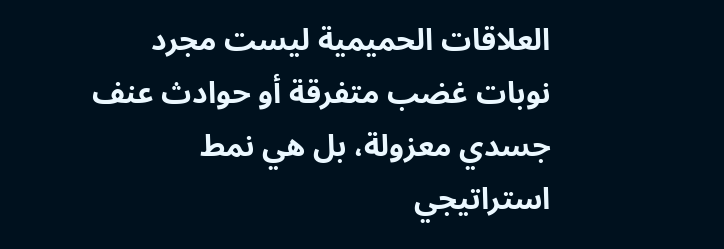العلاقات الحميمية ليست مجرد نوبات غضب متفرقة أو حوادث عنف جسدي معزولة، بل هي نمط استراتيجي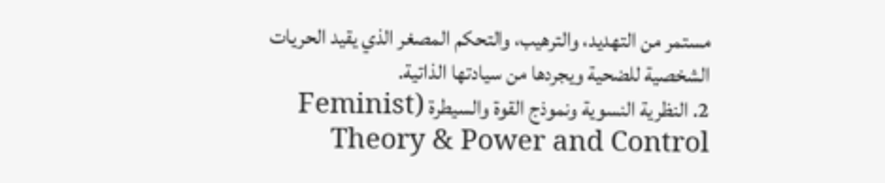مستمر من التهديد، والترهيب، والتحكم المصغر الذي يقيد الحريات الشخصية للضحية ويجردها من سيادتها الذاتية.
2. النظرية النسوية ونموذج القوة والسيطرة (Feminist Theory & Power and Control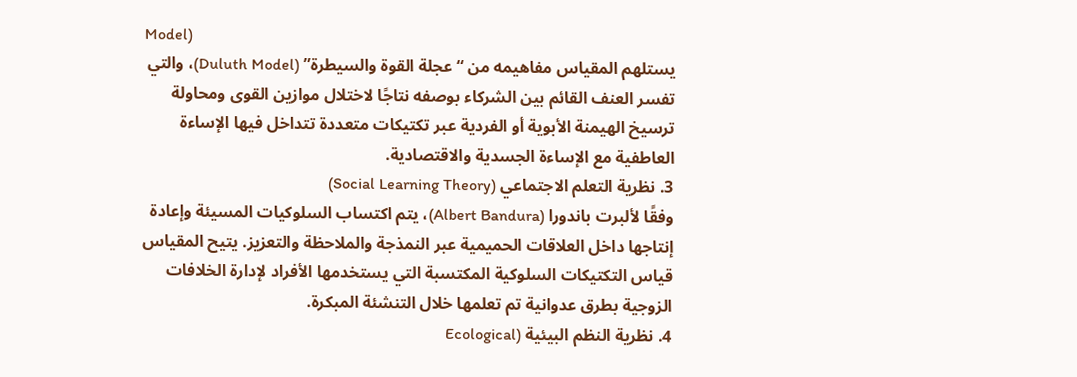Model)
يستلهم المقياس مفاهيمه من “عجلة القوة والسيطرة” (Duluth Model)، والتي تفسر العنف القائم بين الشركاء بوصفه نتاجًا لاختلال موازين القوى ومحاولة ترسيخ الهيمنة الأبوية أو الفردية عبر تكتيكات متعددة تتداخل فيها الإساءة العاطفية مع الإساءة الجسدية والاقتصادية.
3. نظرية التعلم الاجتماعي (Social Learning Theory)
وفقًا لألبرت باندورا (Albert Bandura)، يتم اكتساب السلوكيات المسيئة وإعادة إنتاجها داخل العلاقات الحميمية عبر النمذجة والملاحظة والتعزيز. يتيح المقياس قياس التكتيكات السلوكية المكتسبة التي يستخدمها الأفراد لإدارة الخلافات الزوجية بطرق عدوانية تم تعلمها خلال التنشئة المبكرة.
4. نظرية النظم البيئية (Ecological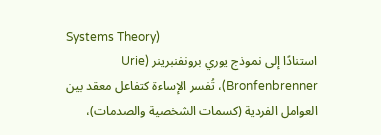Systems Theory)
استنادًا إلى نموذج يوري برونفنبرينر (Urie Bronfenbrenner)، تُفسر الإساءة كتفاعل معقد بين العوامل الفردية (كسمات الشخصية والصدمات)،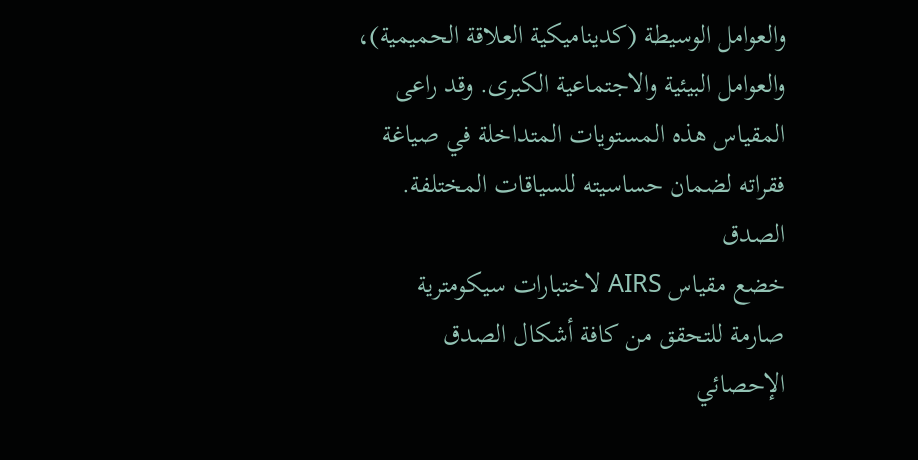والعوامل الوسيطة (كديناميكية العلاقة الحميمية)، والعوامل البيئية والاجتماعية الكبرى. وقد راعى المقياس هذه المستويات المتداخلة في صياغة فقراته لضمان حساسيته للسياقات المختلفة.
الصدق
خضع مقياس AIRS لاختبارات سيكومترية صارمة للتحقق من كافة أشكال الصدق الإحصائي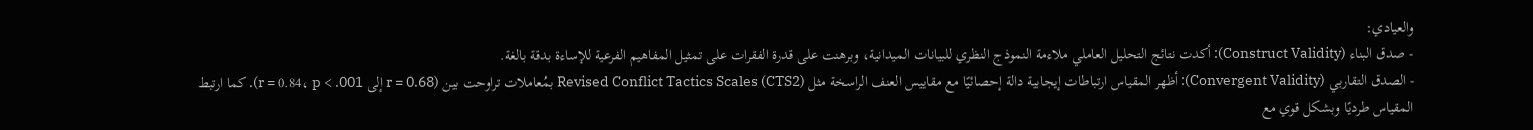والعيادي:
- صدق البناء (Construct Validity): أكدت نتائج التحليل العاملي ملاءمة النموذج النظري للبيانات الميدانية، وبرهنت على قدرة الفقرات على تمثيل المفاهيم الفرعية للإساءة بدقة بالغة.
- الصدق التقاربي (Convergent Validity): أظهر المقياس ارتباطات إيجابية دالة إحصائيًا مع مقاييس العنف الراسخة مثل Revised Conflict Tactics Scales (CTS2) بمُعاملات تراوحت بين (r = 0.68 إلى r = 0.84، p < .001). كما ارتبط المقياس طرديًا وبشكل قوي مع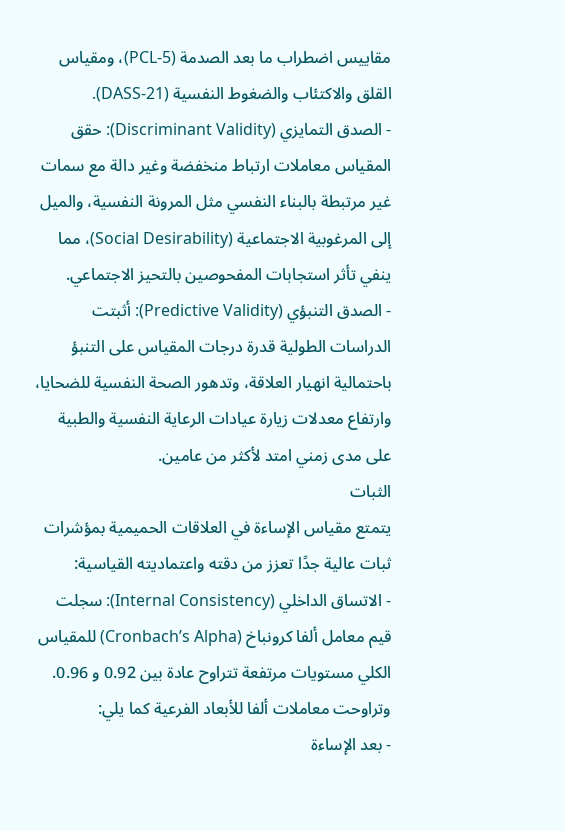مقاييس اضطراب ما بعد الصدمة (PCL-5)، ومقياس القلق والاكتئاب والضغوط النفسية (DASS-21).
- الصدق التمايزي (Discriminant Validity): حقق المقياس معاملات ارتباط منخفضة وغير دالة مع سمات غير مرتبطة بالبناء النفسي مثل المرونة النفسية، والميل إلى المرغوبية الاجتماعية (Social Desirability)، مما ينفي تأثر استجابات المفحوصين بالتحيز الاجتماعي.
- الصدق التنبؤي (Predictive Validity): أثبتت الدراسات الطولية قدرة درجات المقياس على التنبؤ باحتمالية انهيار العلاقة، وتدهور الصحة النفسية للضحايا، وارتفاع معدلات زيارة عيادات الرعاية النفسية والطبية على مدى زمني امتد لأكثر من عامين.
الثبات
يتمتع مقياس الإساءة في العلاقات الحميمية بمؤشرات ثبات عالية جدًا تعزز من دقته واعتماديته القياسية:
- الاتساق الداخلي (Internal Consistency): سجلت قيم معامل ألفا كرونباخ (Cronbach’s Alpha) للمقياس الكلي مستويات مرتفعة تتراوح عادة بين 0.92 و 0.96. وتراوحت معاملات ألفا للأبعاد الفرعية كما يلي:
- بعد الإساءة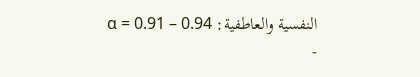النفسية والعاطفية: α = 0.91 – 0.94
-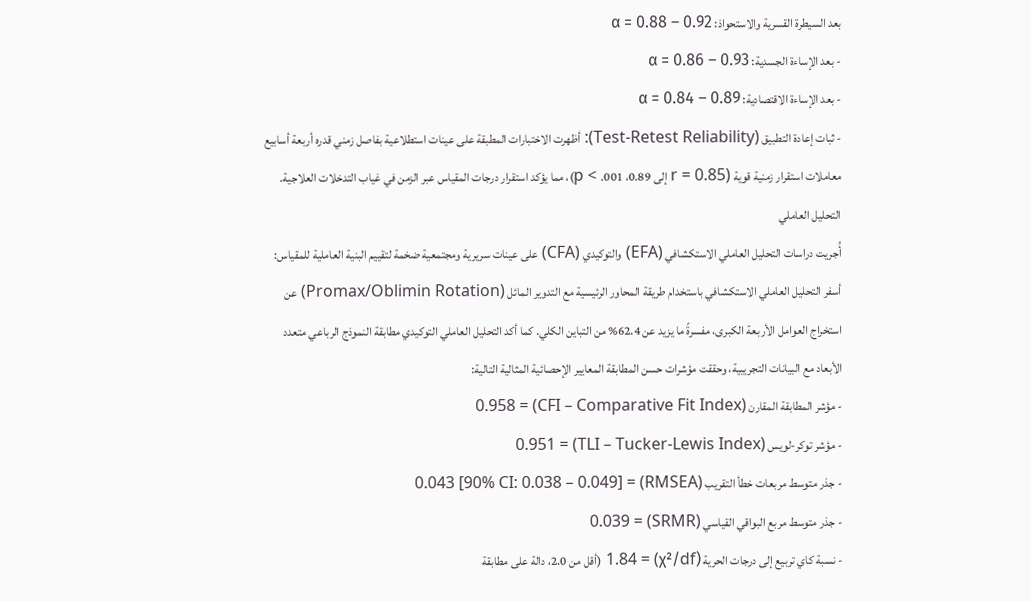بعد السيطرة القسرية والاستحواذ: α = 0.88 – 0.92
- بعد الإساءة الجسدية: α = 0.86 – 0.93
- بعد الإساءة الاقتصادية: α = 0.84 – 0.89
- ثبات إعادة التطبيق (Test-Retest Reliability): أظهرت الاختبارات المطبقة على عينات استطلاعية بفاصل زمني قدره أربعة أسابيع معاملات استقرار زمنية قوية (r = 0.85 إلى 0.89، p < .001)، مما يؤكد استقرار درجات المقياس عبر الزمن في غياب التدخلات العلاجية.
التحليل العاملي
أُجريت دراسات التحليل العاملي الاستكشافي (EFA) والتوكيدي (CFA) على عينات سريرية ومجتمعية ضخمة لتقييم البنية العاملية للمقياس:
أسفر التحليل العاملي الاستكشافي باستخدام طريقة المحاور الرئيسية مع التدوير المائل (Promax/Oblimin Rotation) عن استخراج العوامل الأربعة الكبرى، مفسرةً ما يزيد عن 62.4% من التباين الكلي. كما أكد التحليل العاملي التوكيدي مطابقة النموذج الرباعي متعدد الأبعاد مع البيانات التجريبية، وحققت مؤشرات حسن المطابقة المعايير الإحصائية المثالية التالية:
- مؤشر المطابقة المقارن (CFI – Comparative Fit Index) = 0.958
- مؤشر توكر-لويس (TLI – Tucker-Lewis Index) = 0.951
- جذر متوسط مربعات خطأ التقريب (RMSEA) = 0.043 [90% CI: 0.038 – 0.049]
- جذر متوسط مربع البواقي القياسي (SRMR) = 0.039
- نسبة كاي تربيع إلى درجات الحرية (χ²/df) = 1.84 (أقل من 2.0، دالة على مطابقة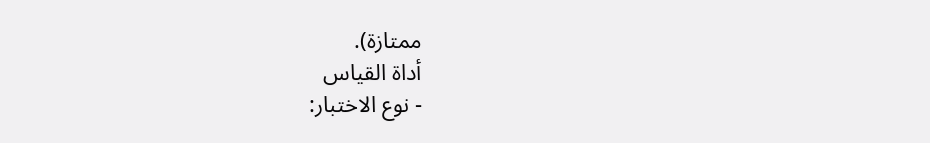ممتازة).
أداة القياس
- نوع الاختبار: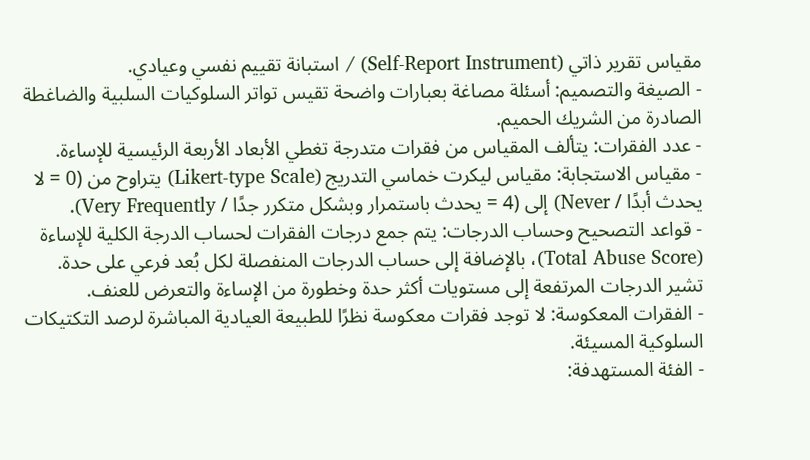مقياس تقرير ذاتي (Self-Report Instrument) / استبانة تقييم نفسي وعيادي.
- الصيغة والتصميم: أسئلة مصاغة بعبارات واضحة تقيس تواتر السلوكيات السلبية والضاغطة الصادرة من الشريك الحميم.
- عدد الفقرات: يتألف المقياس من فقرات متدرجة تغطي الأبعاد الأربعة الرئيسية للإساءة.
- مقياس الاستجابة: مقياس ليكرت خماسي التدريج (Likert-type Scale) يتراوح من (0 = لا يحدث أبدًا / Never) إلى (4 = يحدث باستمرار وبشكل متكرر جدًا / Very Frequently).
- قواعد التصحيح وحساب الدرجات: يتم جمع درجات الفقرات لحساب الدرجة الكلية للإساءة (Total Abuse Score)، بالإضافة إلى حساب الدرجات المنفصلة لكل بُعد فرعي على حدة. تشير الدرجات المرتفعة إلى مستويات أكثر حدة وخطورة من الإساءة والتعرض للعنف.
- الفقرات المعكوسة: لا توجد فقرات معكوسة نظرًا للطبيعة العيادية المباشرة لرصد التكتيكات السلوكية المسيئة.
- الفئة المستهدفة: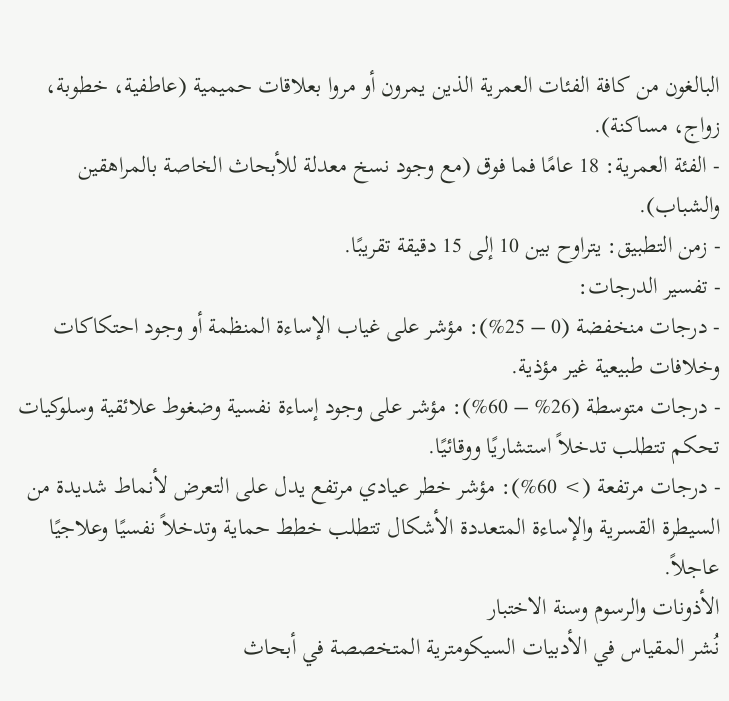البالغون من كافة الفئات العمرية الذين يمرون أو مروا بعلاقات حميمية (عاطفية، خطوبة، زواج، مساكنة).
- الفئة العمرية: 18 عامًا فما فوق (مع وجود نسخ معدلة للأبحاث الخاصة بالمراهقين والشباب).
- زمن التطبيق: يتراوح بين 10 إلى 15 دقيقة تقريبًا.
- تفسير الدرجات:
- درجات منخفضة (0 – 25%): مؤشر على غياب الإساءة المنظمة أو وجود احتكاكات وخلافات طبيعية غير مؤذية.
- درجات متوسطة (26% – 60%): مؤشر على وجود إساءة نفسية وضغوط علائقية وسلوكيات تحكم تتطلب تدخلاً استشاريًا ووقائيًا.
- درجات مرتفعة (> 60%): مؤشر خطر عيادي مرتفع يدل على التعرض لأنماط شديدة من السيطرة القسرية والإساءة المتعددة الأشكال تتطلب خطط حماية وتدخلاً نفسيًا وعلاجيًا عاجلاً.
الأذونات والرسوم وسنة الاختبار
نُشر المقياس في الأدبيات السيكومترية المتخصصة في أبحاث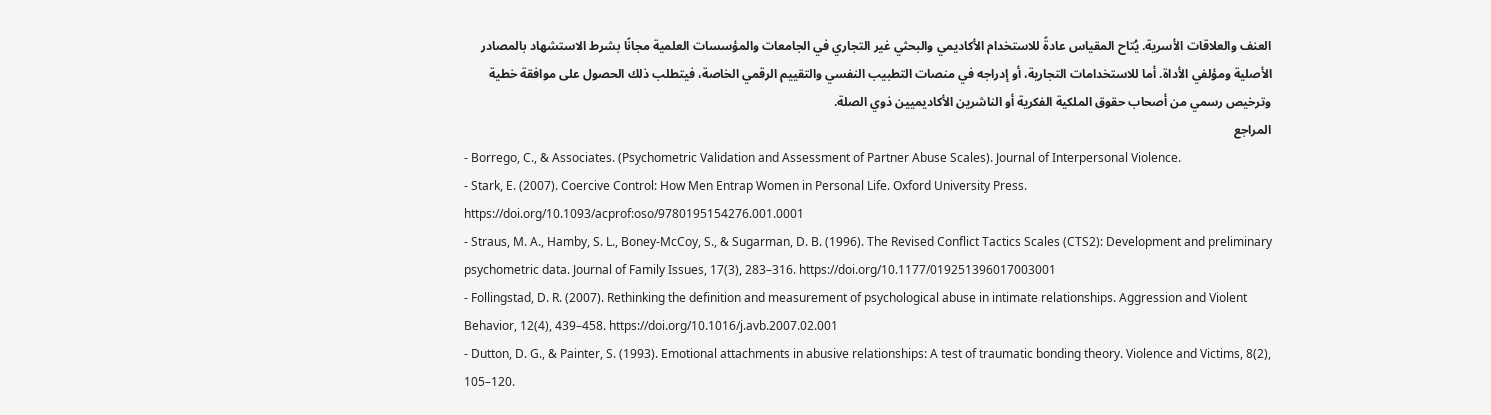العنف والعلاقات الأسرية. يُتاح المقياس عادةً للاستخدام الأكاديمي والبحثي غير التجاري في الجامعات والمؤسسات العلمية مجانًا بشرط الاستشهاد بالمصادر الأصلية ومؤلفي الأداة. أما للاستخدامات التجارية، أو إدراجه في منصات التطبيب النفسي والتقييم الرقمي الخاصة، فيتطلب ذلك الحصول على موافقة خطية وترخيص رسمي من أصحاب حقوق الملكية الفكرية أو الناشرين الأكاديميين ذوي الصلة.
المراجع
- Borrego, C., & Associates. (Psychometric Validation and Assessment of Partner Abuse Scales). Journal of Interpersonal Violence.
- Stark, E. (2007). Coercive Control: How Men Entrap Women in Personal Life. Oxford University Press. https://doi.org/10.1093/acprof:oso/9780195154276.001.0001
- Straus, M. A., Hamby, S. L., Boney-McCoy, S., & Sugarman, D. B. (1996). The Revised Conflict Tactics Scales (CTS2): Development and preliminary psychometric data. Journal of Family Issues, 17(3), 283–316. https://doi.org/10.1177/019251396017003001
- Follingstad, D. R. (2007). Rethinking the definition and measurement of psychological abuse in intimate relationships. Aggression and Violent Behavior, 12(4), 439–458. https://doi.org/10.1016/j.avb.2007.02.001
- Dutton, D. G., & Painter, S. (1993). Emotional attachments in abusive relationships: A test of traumatic bonding theory. Violence and Victims, 8(2), 105–120.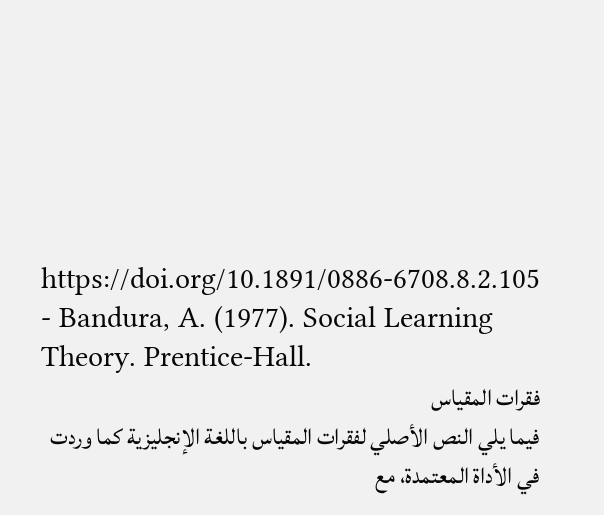https://doi.org/10.1891/0886-6708.8.2.105
- Bandura, A. (1977). Social Learning Theory. Prentice-Hall.
فقرات المقياس
فيما يلي النص الأصلي لفقرات المقياس باللغة الإنجليزية كما وردت في الأداة المعتمدة، مع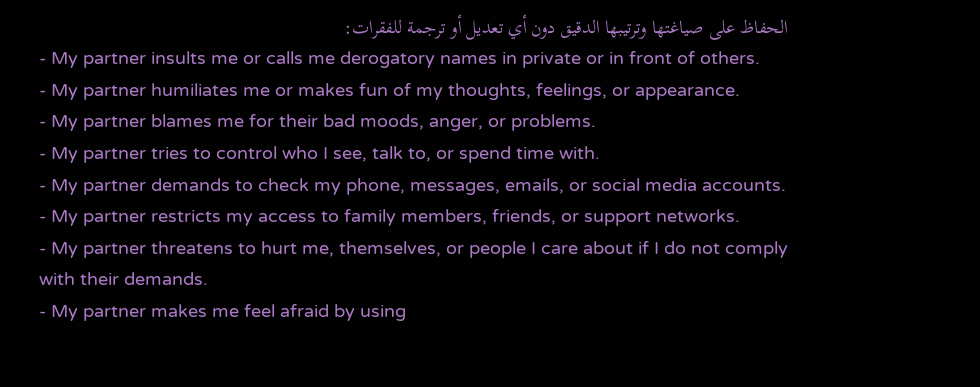الحفاظ على صياغتها وترتيبها الدقيق دون أي تعديل أو ترجمة للفقرات:
- My partner insults me or calls me derogatory names in private or in front of others.
- My partner humiliates me or makes fun of my thoughts, feelings, or appearance.
- My partner blames me for their bad moods, anger, or problems.
- My partner tries to control who I see, talk to, or spend time with.
- My partner demands to check my phone, messages, emails, or social media accounts.
- My partner restricts my access to family members, friends, or support networks.
- My partner threatens to hurt me, themselves, or people I care about if I do not comply with their demands.
- My partner makes me feel afraid by using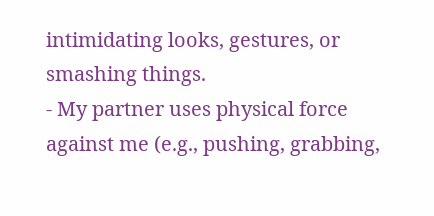intimidating looks, gestures, or smashing things.
- My partner uses physical force against me (e.g., pushing, grabbing,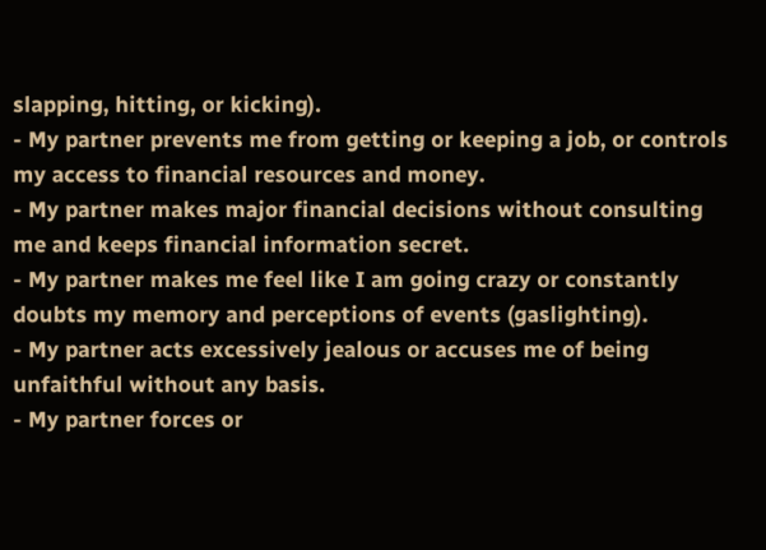slapping, hitting, or kicking).
- My partner prevents me from getting or keeping a job, or controls my access to financial resources and money.
- My partner makes major financial decisions without consulting me and keeps financial information secret.
- My partner makes me feel like I am going crazy or constantly doubts my memory and perceptions of events (gaslighting).
- My partner acts excessively jealous or accuses me of being unfaithful without any basis.
- My partner forces or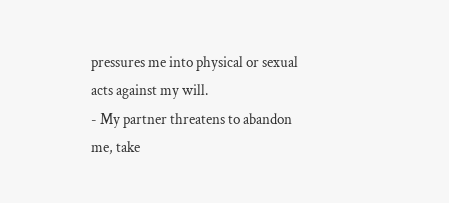pressures me into physical or sexual acts against my will.
- My partner threatens to abandon me, take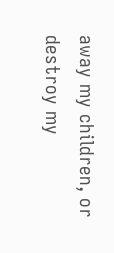away my children, or destroy my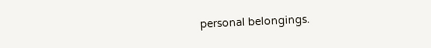personal belongings.